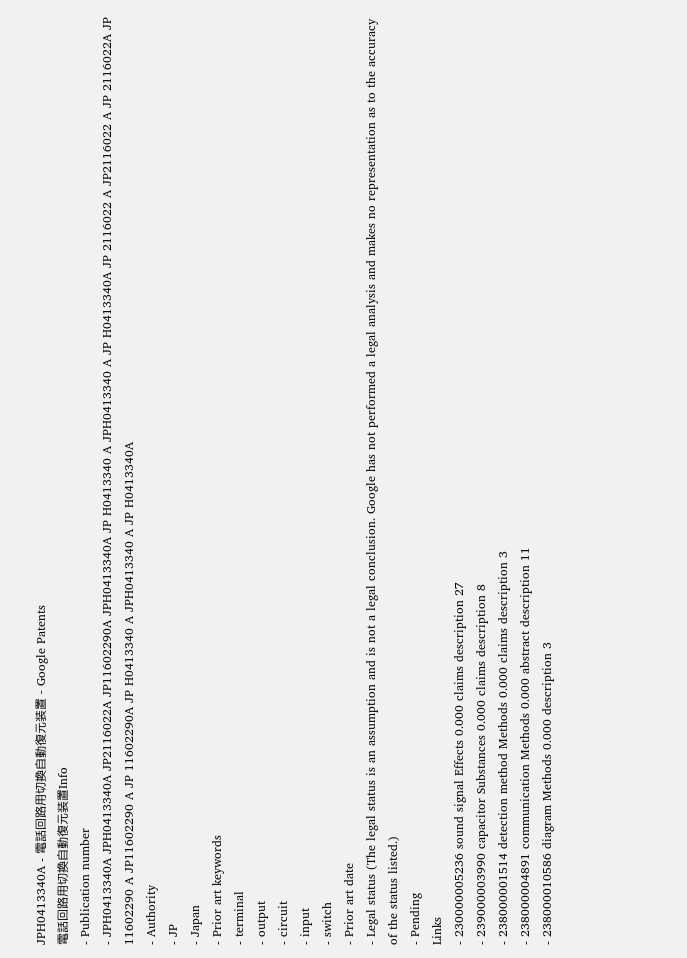JPH0413340A - 電話回路用切換自動復元装置 - Google Patents
電話回路用切換自動復元装置Info
- Publication number
- JPH0413340A JPH0413340A JP2116022A JP11602290A JPH0413340A JP H0413340 A JPH0413340 A JP H0413340A JP 2116022 A JP2116022 A JP 2116022A JP 11602290 A JP11602290 A JP 11602290A JP H0413340 A JPH0413340 A JP H0413340A
- Authority
- JP
- Japan
- Prior art keywords
- terminal
- output
- circuit
- input
- switch
- Prior art date
- Legal status (The legal status is an assumption and is not a legal conclusion. Google has not performed a legal analysis and makes no representation as to the accuracy of the status listed.)
- Pending
Links
- 230000005236 sound signal Effects 0.000 claims description 27
- 239000003990 capacitor Substances 0.000 claims description 8
- 238000001514 detection method Methods 0.000 claims description 3
- 238000004891 communication Methods 0.000 abstract description 11
- 238000010586 diagram Methods 0.000 description 3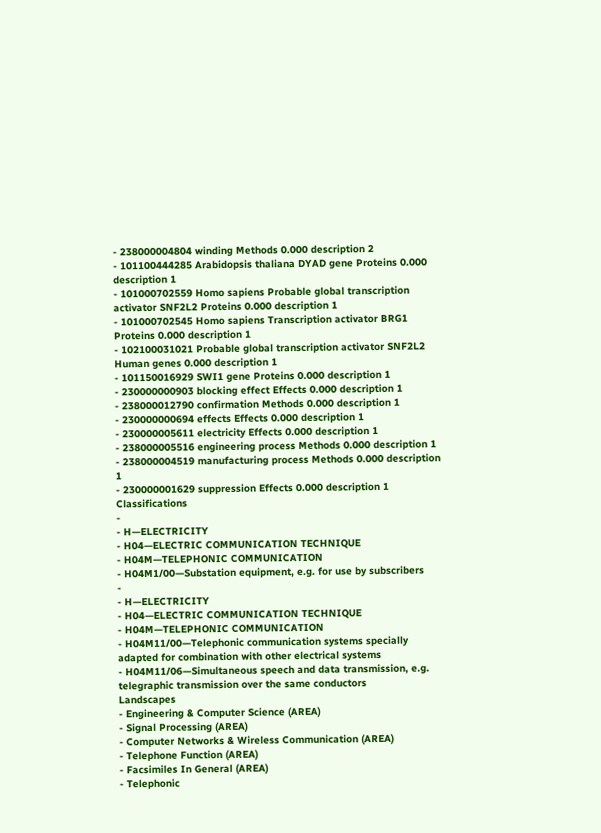- 238000004804 winding Methods 0.000 description 2
- 101100444285 Arabidopsis thaliana DYAD gene Proteins 0.000 description 1
- 101000702559 Homo sapiens Probable global transcription activator SNF2L2 Proteins 0.000 description 1
- 101000702545 Homo sapiens Transcription activator BRG1 Proteins 0.000 description 1
- 102100031021 Probable global transcription activator SNF2L2 Human genes 0.000 description 1
- 101150016929 SWI1 gene Proteins 0.000 description 1
- 230000000903 blocking effect Effects 0.000 description 1
- 238000012790 confirmation Methods 0.000 description 1
- 230000000694 effects Effects 0.000 description 1
- 230000005611 electricity Effects 0.000 description 1
- 238000005516 engineering process Methods 0.000 description 1
- 238000004519 manufacturing process Methods 0.000 description 1
- 230000001629 suppression Effects 0.000 description 1
Classifications
-
- H—ELECTRICITY
- H04—ELECTRIC COMMUNICATION TECHNIQUE
- H04M—TELEPHONIC COMMUNICATION
- H04M1/00—Substation equipment, e.g. for use by subscribers
-
- H—ELECTRICITY
- H04—ELECTRIC COMMUNICATION TECHNIQUE
- H04M—TELEPHONIC COMMUNICATION
- H04M11/00—Telephonic communication systems specially adapted for combination with other electrical systems
- H04M11/06—Simultaneous speech and data transmission, e.g. telegraphic transmission over the same conductors
Landscapes
- Engineering & Computer Science (AREA)
- Signal Processing (AREA)
- Computer Networks & Wireless Communication (AREA)
- Telephone Function (AREA)
- Facsimiles In General (AREA)
- Telephonic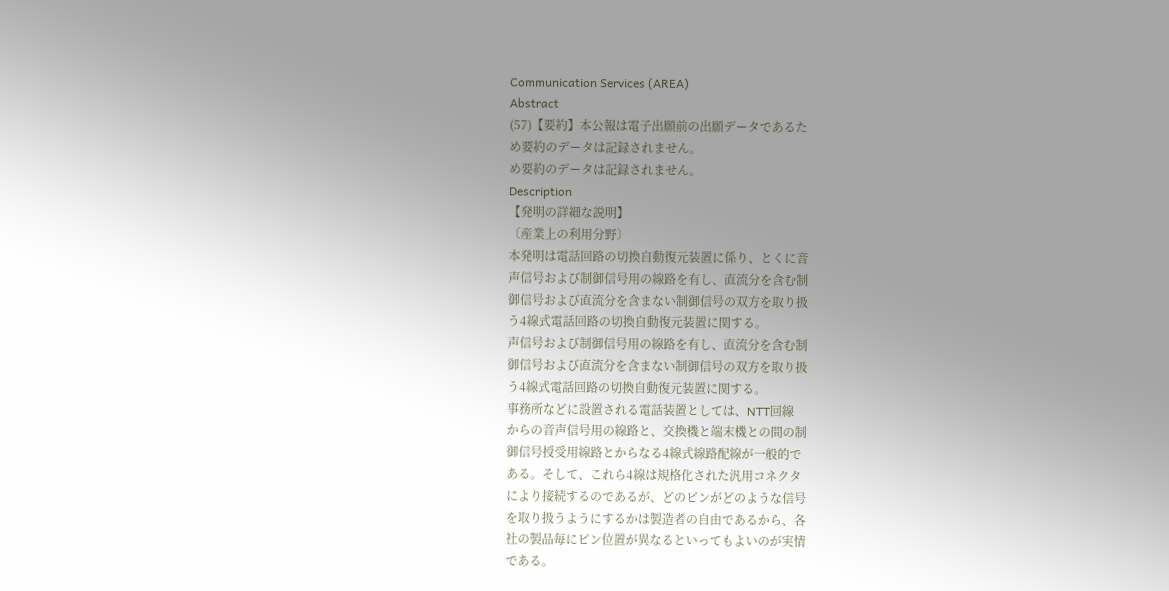Communication Services (AREA)
Abstract
(57)【要約】本公報は電子出願前の出願データであるた
め要約のデータは記録されません。
め要約のデータは記録されません。
Description
【発明の詳細な説明】
〔産業上の利用分野〕
本発明は電話回路の切換自動復元装置に係り、とくに音
声信号および制御信号用の線路を有し、直流分を含む制
御信号および直流分を含まない制御信号の双方を取り扱
う4線式電話回路の切換自動復元装置に関する。
声信号および制御信号用の線路を有し、直流分を含む制
御信号および直流分を含まない制御信号の双方を取り扱
う4線式電話回路の切換自動復元装置に関する。
事務所などに設置される電話装置としては、NTT回線
からの音声信号用の線路と、交換機と端末機との間の制
御信号授受用線路とからなる4線式線路配線が一般的で
ある。そして、これら4線は規格化された汎用コネクタ
により接続するのであるが、どのピンがどのような信号
を取り扱うようにするかは製造者の自由であるから、各
社の製品毎にピン位置が異なるといってもよいのが実情
である。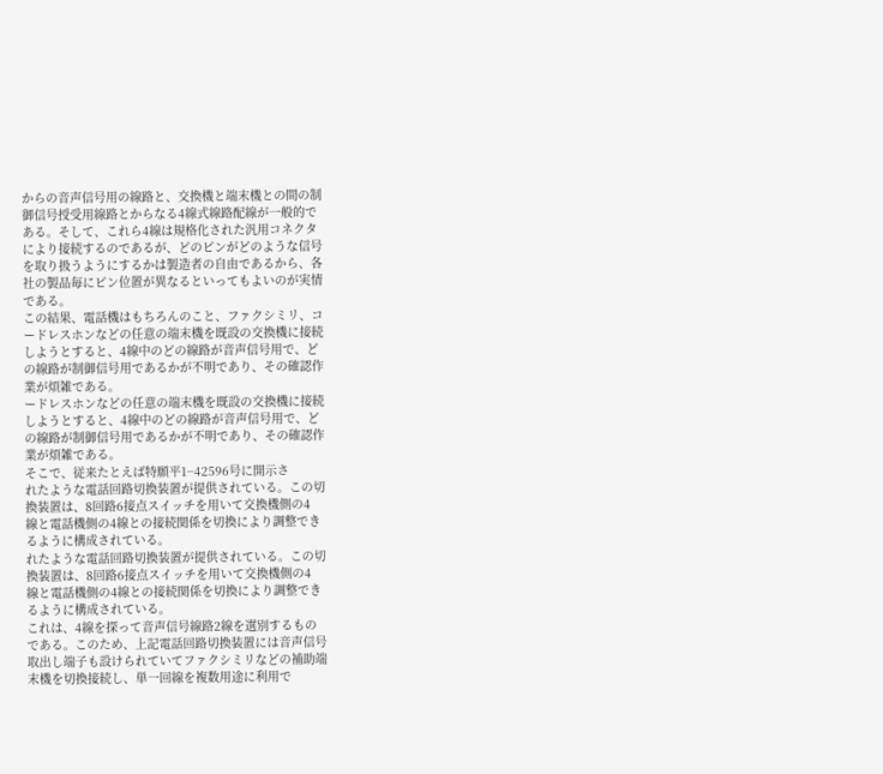からの音声信号用の線路と、交換機と端末機との間の制
御信号授受用線路とからなる4線式線路配線が一般的で
ある。そして、これら4線は規格化された汎用コネクタ
により接続するのであるが、どのピンがどのような信号
を取り扱うようにするかは製造者の自由であるから、各
社の製品毎にピン位置が異なるといってもよいのが実情
である。
この結果、電話機はもちろんのこと、ファクシミリ、コ
ードレスホンなどの任意の端末機を既設の交換機に接続
しようとすると、4線中のどの線路が音声信号用で、ど
の線路が制御信号用であるかが不明であり、その確認作
業が煩雑である。
ードレスホンなどの任意の端末機を既設の交換機に接続
しようとすると、4線中のどの線路が音声信号用で、ど
の線路が制御信号用であるかが不明であり、その確認作
業が煩雑である。
そこで、従来たとえば特願平1−42596号に開示さ
れたような電話回路切換装置が提供されている。この切
換装置は、8回路6接点スイッチを用いて交換機側の4
線と電話機側の4線との接続関係を切換により調整でき
るように構成されている。
れたような電話回路切換装置が提供されている。この切
換装置は、8回路6接点スイッチを用いて交換機側の4
線と電話機側の4線との接続関係を切換により調整でき
るように構成されている。
これは、4線を探って音声信号線路2線を選別するもの
である。このため、上記電話回路切換装置には音声信号
取出し端子も設けられていてファクシミリなどの補助端
末機を切換接続し、単一回線を複数用途に利用で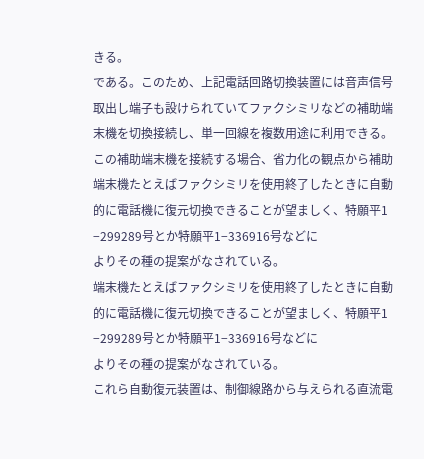きる。
である。このため、上記電話回路切換装置には音声信号
取出し端子も設けられていてファクシミリなどの補助端
末機を切換接続し、単一回線を複数用途に利用できる。
この補助端末機を接続する場合、省力化の観点から補助
端末機たとえばファクシミリを使用終了したときに自動
的に電話機に復元切換できることが望ましく、特願平1
−299289号とか特願平1−336916号などに
よりその種の提案がなされている。
端末機たとえばファクシミリを使用終了したときに自動
的に電話機に復元切換できることが望ましく、特願平1
−299289号とか特願平1−336916号などに
よりその種の提案がなされている。
これら自動復元装置は、制御線路から与えられる直流電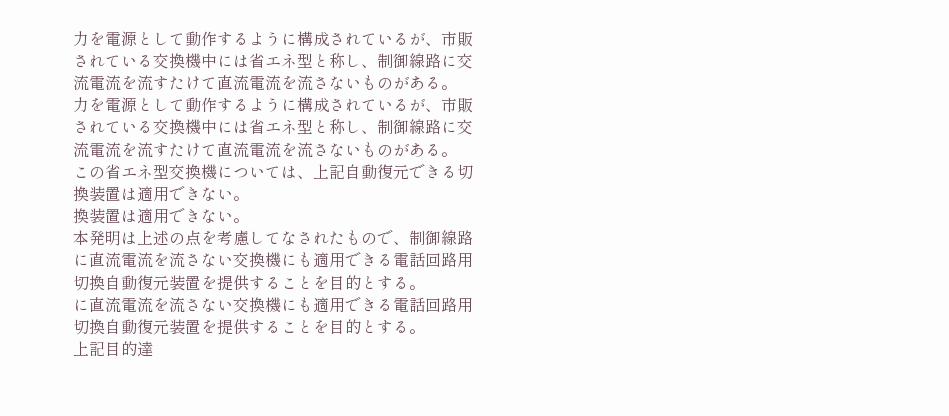力を電源として動作するように構成されているが、市販
されている交換機中には省エネ型と称し、制御線路に交
流電流を流すたけて直流電流を流さないものがある。
力を電源として動作するように構成されているが、市販
されている交換機中には省エネ型と称し、制御線路に交
流電流を流すたけて直流電流を流さないものがある。
この省エネ型交換機については、上記自動復元できる切
換装置は適用できない。
換装置は適用できない。
本発明は上述の点を考慮してなされたもので、制御線路
に直流電流を流さない交換機にも適用できる電話回路用
切換自動復元装置を提供することを目的とする。
に直流電流を流さない交換機にも適用できる電話回路用
切換自動復元装置を提供することを目的とする。
上記目的達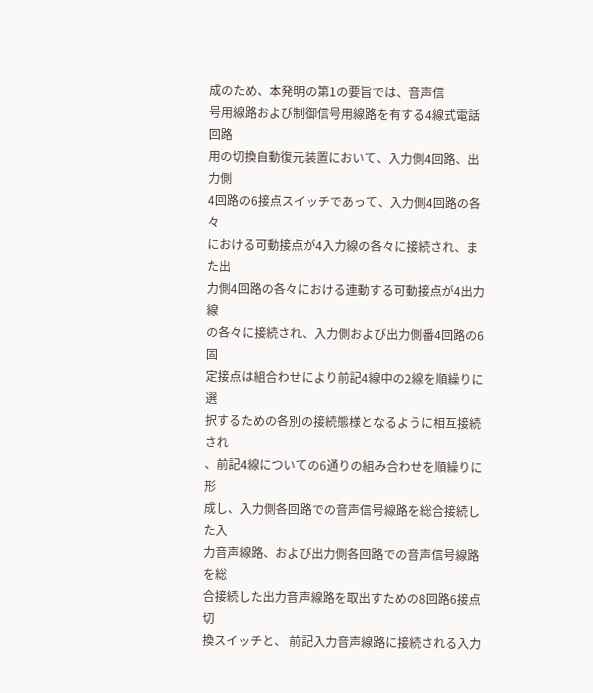成のため、本発明の第1の要旨では、音声信
号用線路および制御信号用線路を有する4線式電話回路
用の切換自動復元装置において、入力側4回路、出力側
4回路の6接点スイッチであって、入力側4回路の各々
における可動接点が4入力線の各々に接続され、また出
力側4回路の各々における連動する可動接点が4出力線
の各々に接続され、入力側および出力側番4回路の6固
定接点は組合わせにより前記4線中の2線を順繰りに選
択するための各別の接続態様となるように相互接続され
、前記4線についての6通りの組み合わせを順繰りに形
成し、入力側各回路での音声信号線路を総合接続した入
力音声線路、および出力側各回路での音声信号線路を総
合接続した出力音声線路を取出すための8回路6接点切
換スイッチと、 前記入力音声線路に接続される入力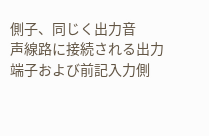側子、同じく出力音
声線路に接続される出力端子および前記入力側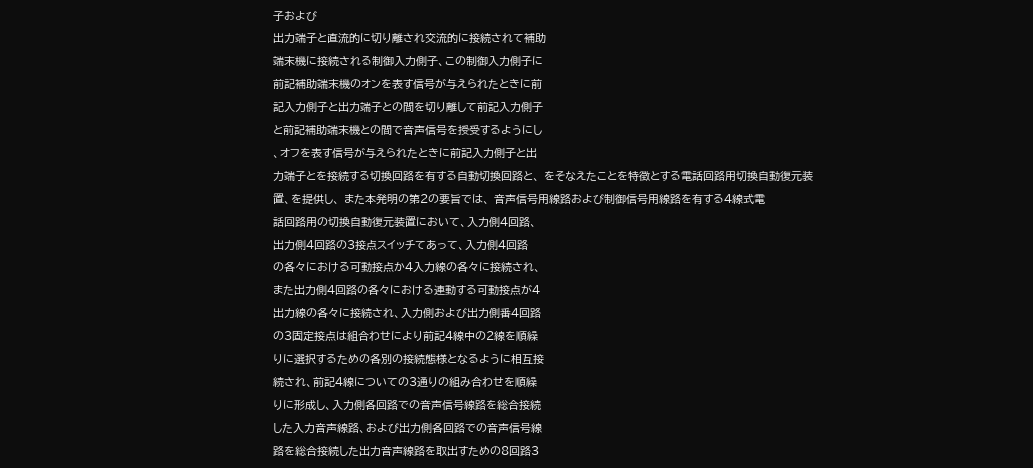子および
出力端子と直流的に切り離され交流的に接続されて補助
端末機に接続される制御入力側子、この制御入力側子に
前記補助端末機のオンを表す信号が与えられたときに前
記入力側子と出力端子との間を切り離して前記入力側子
と前記補助端末機との間で音声信号を授受するようにし
、オフを表す信号が与えられたときに前記入力側子と出
力端子とを接続する切換回路を有する自動切換回路と、 をそなえたことを特徴とする電話回路用切換自動復元装
置、を提供し、 また本発明の第2の要旨では、 音声信号用線路および制御信号用線路を有する4線式電
話回路用の切換自動復元装置において、入力側4回路、
出力側4回路の3接点スイッチてあって、入力側4回路
の各々における可動接点か4入力線の各々に接続され、
また出力側4回路の各々における連動する可動接点が4
出力線の各々に接続され、入力側および出力側番4回路
の3固定接点は組合わせにより前記4線中の2線を順繰
りに選択するための各別の接続態様となるように相互接
続され、前記4線についての3通りの組み合わせを順繰
りに形成し、入力側各回路での音声信号線路を総合接続
した入力音声線路、および出力側各回路での音声信号線
路を総合接続した出力音声線路を取出すための8回路3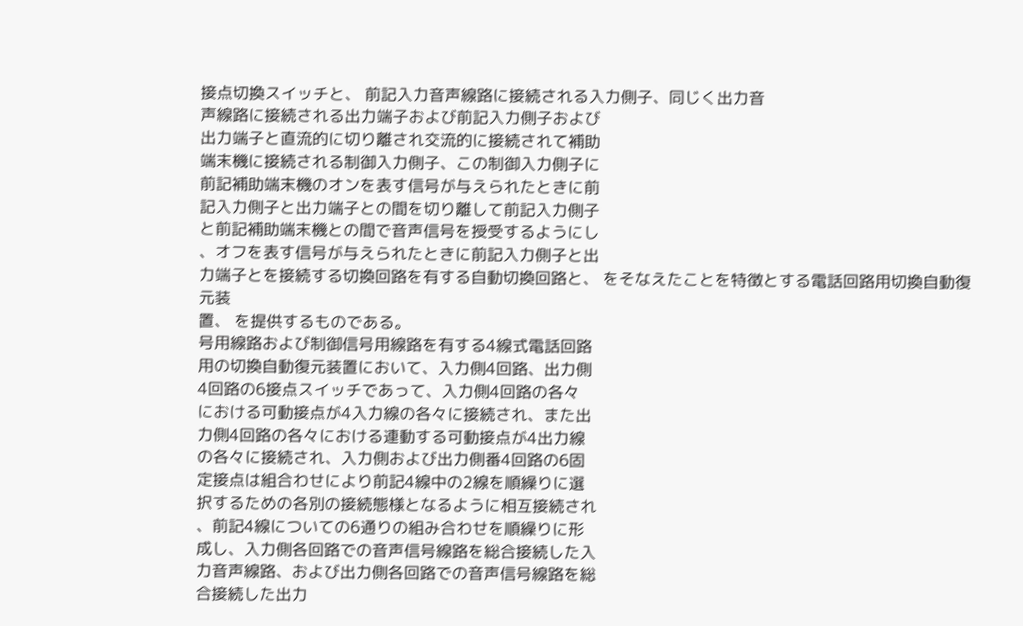接点切換スイッチと、 前記入力音声線路に接続される入力側子、同じく出力音
声線路に接続される出力端子および前記入力側子および
出力端子と直流的に切り離され交流的に接続されて補助
端末機に接続される制御入力側子、この制御入力側子に
前記補助端末機のオンを表す信号が与えられたときに前
記入力側子と出力端子との間を切り離して前記入力側子
と前記補助端末機との間で音声信号を授受するようにし
、オフを表す信号が与えられたときに前記入力側子と出
力端子とを接続する切換回路を有する自動切換回路と、 をそなえたことを特徴とする電話回路用切換自動復元装
置、 を提供するものである。
号用線路および制御信号用線路を有する4線式電話回路
用の切換自動復元装置において、入力側4回路、出力側
4回路の6接点スイッチであって、入力側4回路の各々
における可動接点が4入力線の各々に接続され、また出
力側4回路の各々における連動する可動接点が4出力線
の各々に接続され、入力側および出力側番4回路の6固
定接点は組合わせにより前記4線中の2線を順繰りに選
択するための各別の接続態様となるように相互接続され
、前記4線についての6通りの組み合わせを順繰りに形
成し、入力側各回路での音声信号線路を総合接続した入
力音声線路、および出力側各回路での音声信号線路を総
合接続した出力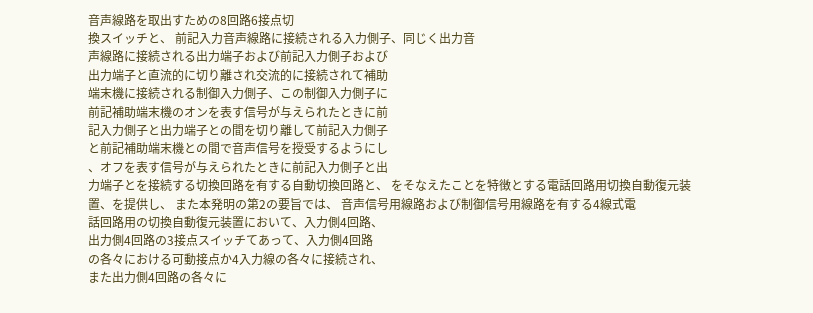音声線路を取出すための8回路6接点切
換スイッチと、 前記入力音声線路に接続される入力側子、同じく出力音
声線路に接続される出力端子および前記入力側子および
出力端子と直流的に切り離され交流的に接続されて補助
端末機に接続される制御入力側子、この制御入力側子に
前記補助端末機のオンを表す信号が与えられたときに前
記入力側子と出力端子との間を切り離して前記入力側子
と前記補助端末機との間で音声信号を授受するようにし
、オフを表す信号が与えられたときに前記入力側子と出
力端子とを接続する切換回路を有する自動切換回路と、 をそなえたことを特徴とする電話回路用切換自動復元装
置、を提供し、 また本発明の第2の要旨では、 音声信号用線路および制御信号用線路を有する4線式電
話回路用の切換自動復元装置において、入力側4回路、
出力側4回路の3接点スイッチてあって、入力側4回路
の各々における可動接点か4入力線の各々に接続され、
また出力側4回路の各々に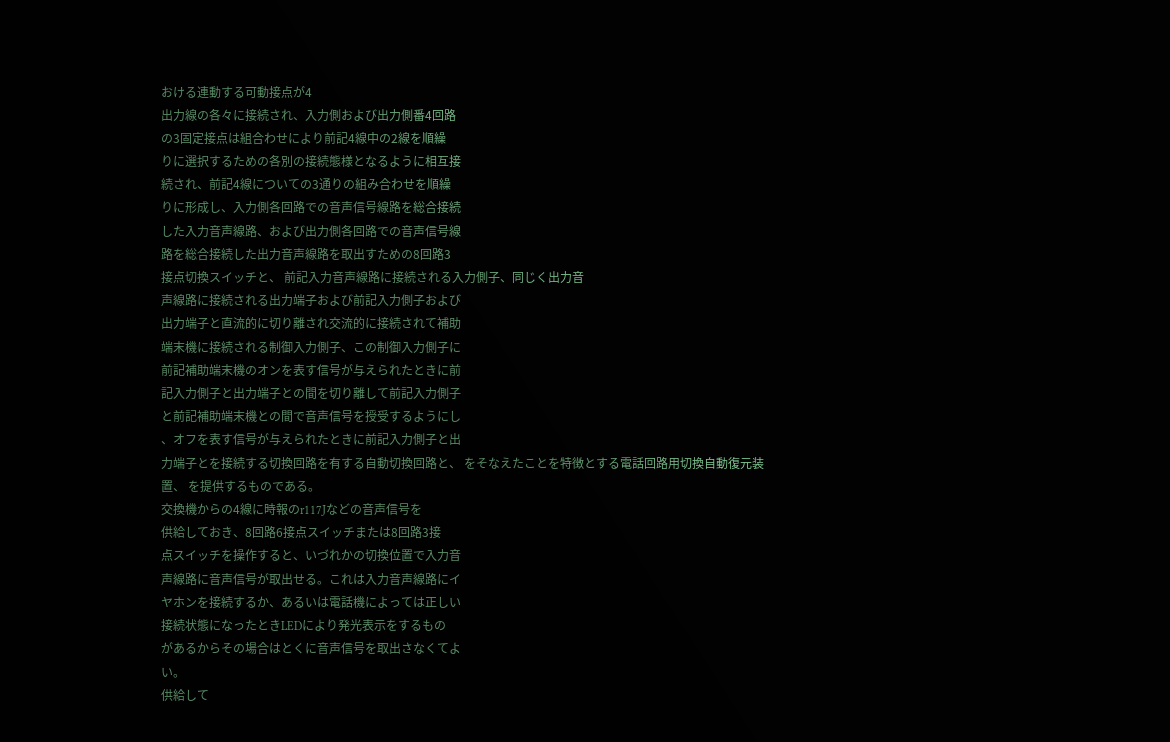おける連動する可動接点が4
出力線の各々に接続され、入力側および出力側番4回路
の3固定接点は組合わせにより前記4線中の2線を順繰
りに選択するための各別の接続態様となるように相互接
続され、前記4線についての3通りの組み合わせを順繰
りに形成し、入力側各回路での音声信号線路を総合接続
した入力音声線路、および出力側各回路での音声信号線
路を総合接続した出力音声線路を取出すための8回路3
接点切換スイッチと、 前記入力音声線路に接続される入力側子、同じく出力音
声線路に接続される出力端子および前記入力側子および
出力端子と直流的に切り離され交流的に接続されて補助
端末機に接続される制御入力側子、この制御入力側子に
前記補助端末機のオンを表す信号が与えられたときに前
記入力側子と出力端子との間を切り離して前記入力側子
と前記補助端末機との間で音声信号を授受するようにし
、オフを表す信号が与えられたときに前記入力側子と出
力端子とを接続する切換回路を有する自動切換回路と、 をそなえたことを特徴とする電話回路用切換自動復元装
置、 を提供するものである。
交換機からの4線に時報のr117Jなどの音声信号を
供給しておき、8回路6接点スイッチまたは8回路3接
点スイッチを操作すると、いづれかの切換位置で入力音
声線路に音声信号が取出せる。これは入力音声線路にイ
ヤホンを接続するか、あるいは電話機によっては正しい
接続状態になったときLEDにより発光表示をするもの
があるからその場合はとくに音声信号を取出さなくてよ
い。
供給して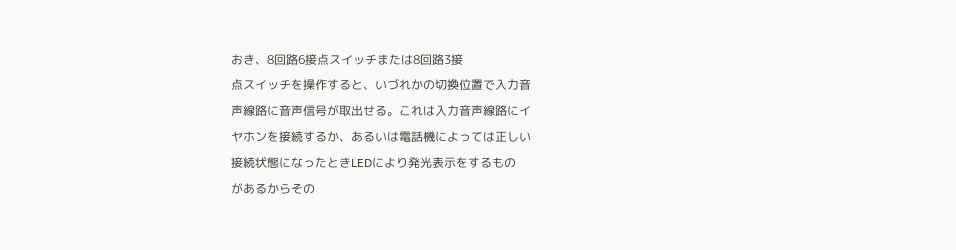おき、8回路6接点スイッチまたは8回路3接
点スイッチを操作すると、いづれかの切換位置で入力音
声線路に音声信号が取出せる。これは入力音声線路にイ
ヤホンを接続するか、あるいは電話機によっては正しい
接続状態になったときLEDにより発光表示をするもの
があるからその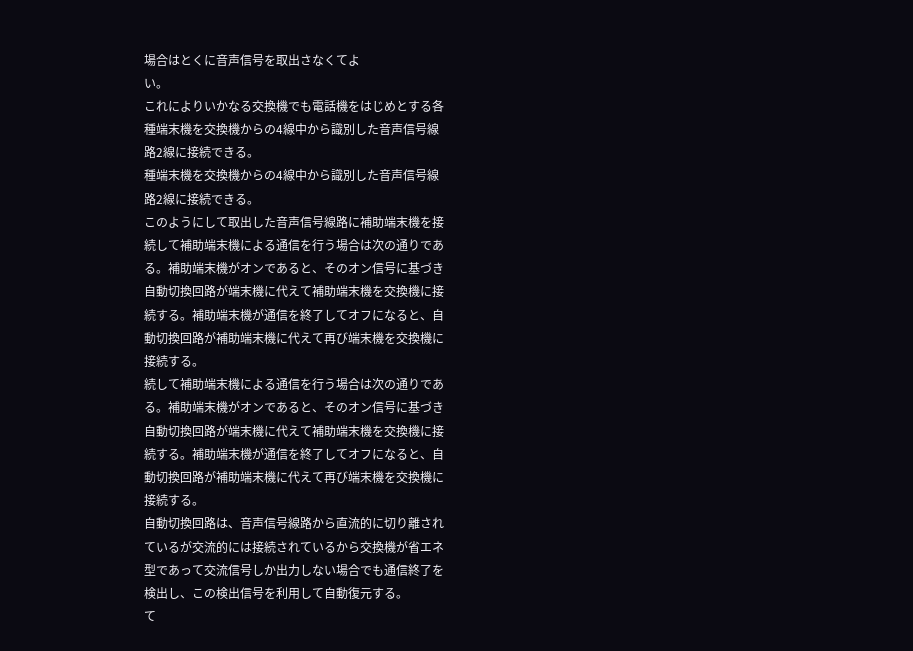場合はとくに音声信号を取出さなくてよ
い。
これによりいかなる交換機でも電話機をはじめとする各
種端末機を交換機からの4線中から識別した音声信号線
路2線に接続できる。
種端末機を交換機からの4線中から識別した音声信号線
路2線に接続できる。
このようにして取出した音声信号線路に補助端末機を接
続して補助端末機による通信を行う場合は次の通りであ
る。補助端末機がオンであると、そのオン信号に基づき
自動切換回路が端末機に代えて補助端末機を交換機に接
続する。補助端末機が通信を終了してオフになると、自
動切換回路が補助端末機に代えて再び端末機を交換機に
接続する。
続して補助端末機による通信を行う場合は次の通りであ
る。補助端末機がオンであると、そのオン信号に基づき
自動切換回路が端末機に代えて補助端末機を交換機に接
続する。補助端末機が通信を終了してオフになると、自
動切換回路が補助端末機に代えて再び端末機を交換機に
接続する。
自動切換回路は、音声信号線路から直流的に切り離され
ているが交流的には接続されているから交換機が省エネ
型であって交流信号しか出力しない場合でも通信終了を
検出し、この検出信号を利用して自動復元する。
て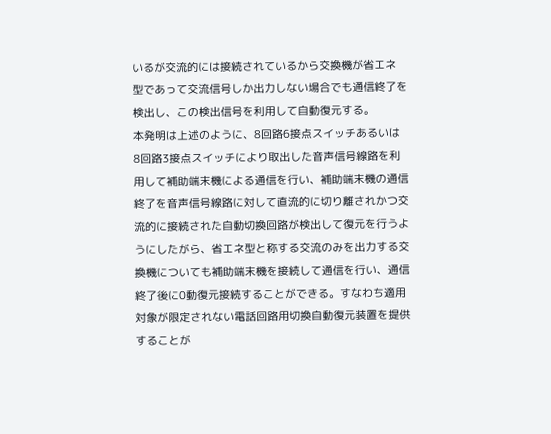いるが交流的には接続されているから交換機が省エネ
型であって交流信号しか出力しない場合でも通信終了を
検出し、この検出信号を利用して自動復元する。
本発明は上述のように、8回路6接点スイッチあるいは
8回路3接点スイッチにより取出した音声信号線路を利
用して補助端末機による通信を行い、補助端末機の通信
終了を音声信号線路に対して直流的に切り離されかつ交
流的に接続された自動切換回路が検出して復元を行うよ
うにしたがら、省エネ型と称する交流のみを出力する交
換機についても補助端末機を接続して通信を行い、通信
終了後に0動復元接続することができる。すなわち適用
対象が限定されない電話回路用切換自動復元装置を提供
することが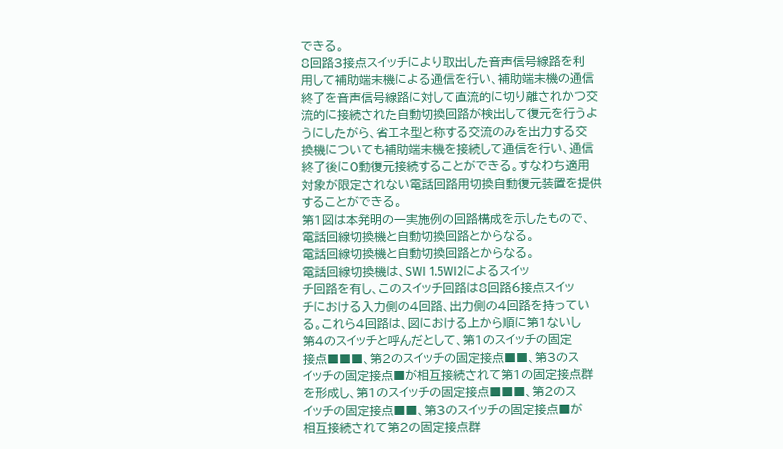できる。
8回路3接点スイッチにより取出した音声信号線路を利
用して補助端末機による通信を行い、補助端末機の通信
終了を音声信号線路に対して直流的に切り離されかつ交
流的に接続された自動切換回路が検出して復元を行うよ
うにしたがら、省エネ型と称する交流のみを出力する交
換機についても補助端末機を接続して通信を行い、通信
終了後に0動復元接続することができる。すなわち適用
対象が限定されない電話回路用切換自動復元装置を提供
することができる。
第1図は本発明の一実施例の回路構成を示したもので、
電話回線切換機と自動切換回路とからなる。
電話回線切換機と自動切換回路とからなる。
電話回線切換機は、SWI 1.5WI2によるスイッ
チ回路を有し、このスイッチ回路は8回路6接点スイッ
チにおける入力側の4回路、出力側の4回路を持ってい
る。これら4回路は、図における上から順に第1ないし
第4のスイッチと呼んだとして、第1のスイッチの固定
接点■■■、第2のスイッチの固定接点■■、第3のス
イッチの固定接点■が相互接続されて第1の固定接点群
を形成し、第1のスイッチの固定接点■■■、第2のス
イッチの固定接点■■、第3のスイッチの固定接点■が
相互接続されて第2の固定接点群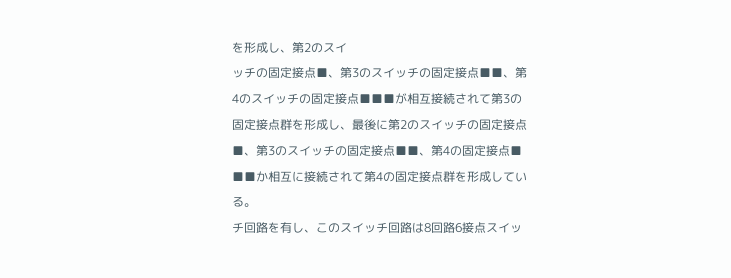を形成し、第2のスイ
ッチの固定接点■、第3のスイッチの固定接点■■、第
4のスイッチの固定接点■■■が相互接続されて第3の
固定接点群を形成し、最後に第2のスイッチの固定接点
■、第3のスイッチの固定接点■■、第4の固定接点■
■■か相互に接続されて第4の固定接点群を形成してい
る。
チ回路を有し、このスイッチ回路は8回路6接点スイッ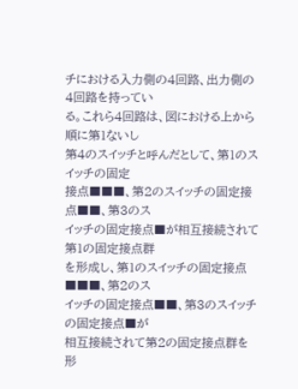チにおける入力側の4回路、出力側の4回路を持ってい
る。これら4回路は、図における上から順に第1ないし
第4のスイッチと呼んだとして、第1のスイッチの固定
接点■■■、第2のスイッチの固定接点■■、第3のス
イッチの固定接点■が相互接続されて第1の固定接点群
を形成し、第1のスイッチの固定接点■■■、第2のス
イッチの固定接点■■、第3のスイッチの固定接点■が
相互接続されて第2の固定接点群を形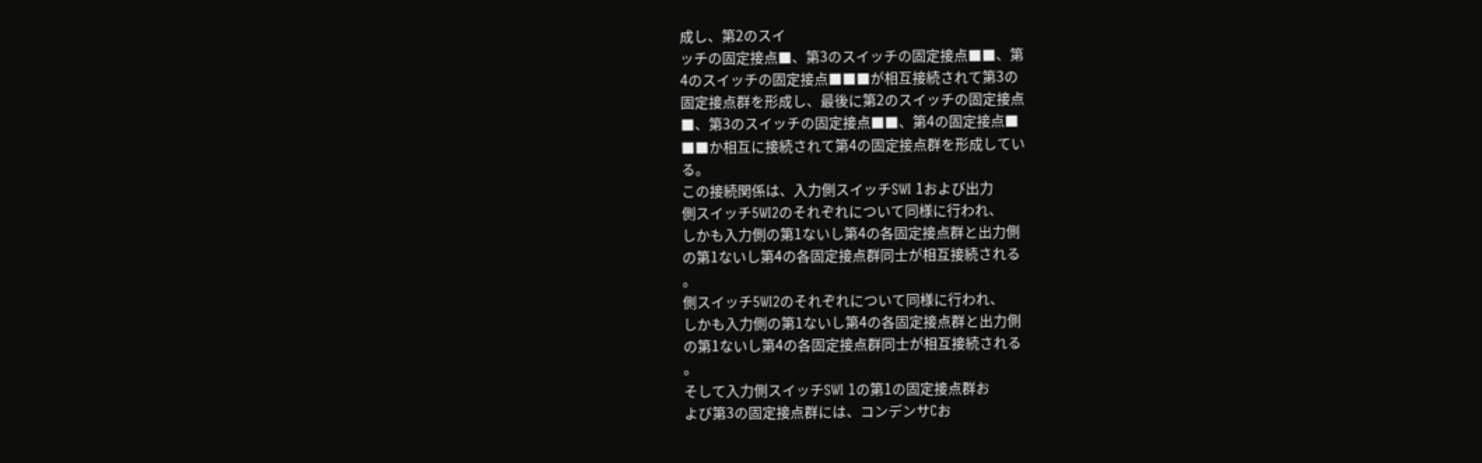成し、第2のスイ
ッチの固定接点■、第3のスイッチの固定接点■■、第
4のスイッチの固定接点■■■が相互接続されて第3の
固定接点群を形成し、最後に第2のスイッチの固定接点
■、第3のスイッチの固定接点■■、第4の固定接点■
■■か相互に接続されて第4の固定接点群を形成してい
る。
この接続関係は、入力側スイッチSWI 1および出力
側スイッチ5WI2のそれぞれについて同様に行われ、
しかも入力側の第1ないし第4の各固定接点群と出力側
の第1ないし第4の各固定接点群同士が相互接続される
。
側スイッチ5WI2のそれぞれについて同様に行われ、
しかも入力側の第1ないし第4の各固定接点群と出力側
の第1ないし第4の各固定接点群同士が相互接続される
。
そして入力側スイッチSWI 1の第1の固定接点群お
よび第3の固定接点群には、コンデンサCお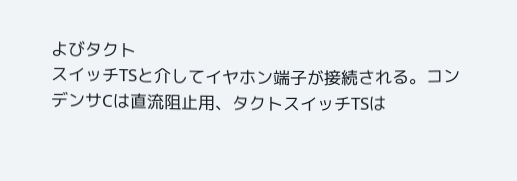よびタクト
スイッチTSと介してイヤホン端子が接続される。コン
デンサCは直流阻止用、タクトスイッチTSは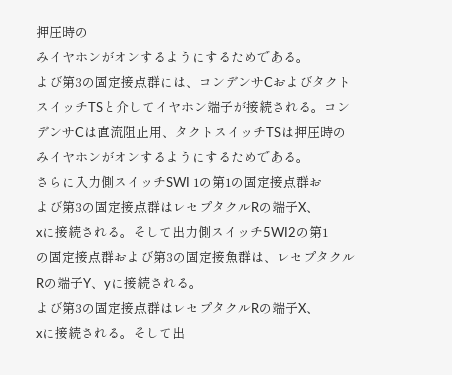押圧時の
みイヤホンがオンするようにするためである。
よび第3の固定接点群には、コンデンサCおよびタクト
スイッチTSと介してイヤホン端子が接続される。コン
デンサCは直流阻止用、タクトスイッチTSは押圧時の
みイヤホンがオンするようにするためである。
さらに入力側スイッチSWI 1の第1の固定接点群お
よび第3の固定接点群はレセプタクルRの端子X、
xに接続される。そして出力側スイッチ5WI2の第1
の固定接点群および第3の固定接魚群は、レセプタクル
Rの端子Y、yに接続される。
よび第3の固定接点群はレセプタクルRの端子X、
xに接続される。そして出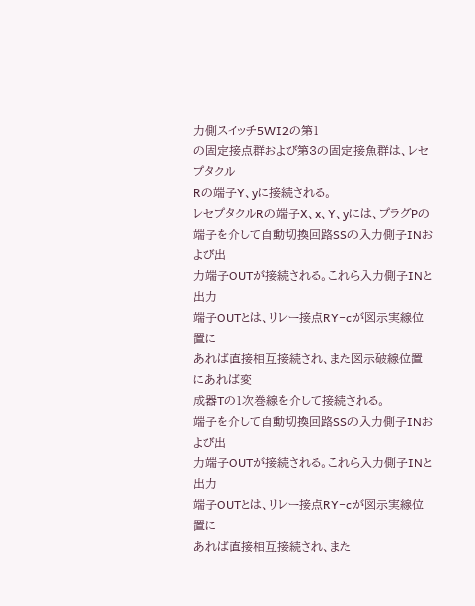力側スイッチ5WI2の第1
の固定接点群および第3の固定接魚群は、レセプタクル
Rの端子Y、yに接続される。
レセプタクルRの端子X、x、Y、yには、プラグPの
端子を介して自動切換回路SSの入力側子INおよび出
力端子OUTが接続される。これら入力側子INと出力
端子OUTとは、リレー接点RY−cが図示実線位置に
あれば直接相互接続され、また図示破線位置にあれば変
成器Tの1次巻線を介して接続される。
端子を介して自動切換回路SSの入力側子INおよび出
力端子OUTが接続される。これら入力側子INと出力
端子OUTとは、リレー接点RY−cが図示実線位置に
あれば直接相互接続され、また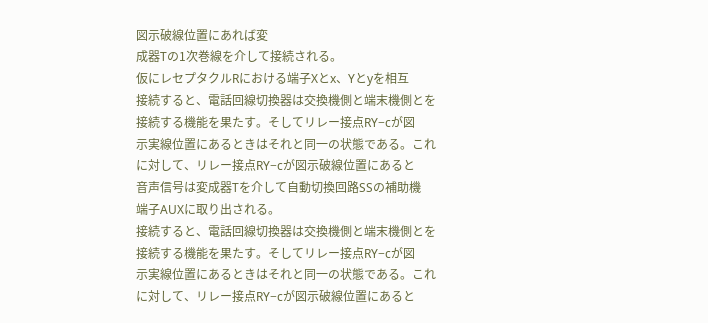図示破線位置にあれば変
成器Tの1次巻線を介して接続される。
仮にレセプタクルRにおける端子Xとx、Yとyを相互
接続すると、電話回線切換器は交換機側と端末機側とを
接続する機能を果たす。そしてリレー接点RY−cが図
示実線位置にあるときはそれと同一の状態である。これ
に対して、リレー接点RY−cが図示破線位置にあると
音声信号は変成器Tを介して自動切換回路SSの補助機
端子AUXに取り出される。
接続すると、電話回線切換器は交換機側と端末機側とを
接続する機能を果たす。そしてリレー接点RY−cが図
示実線位置にあるときはそれと同一の状態である。これ
に対して、リレー接点RY−cが図示破線位置にあると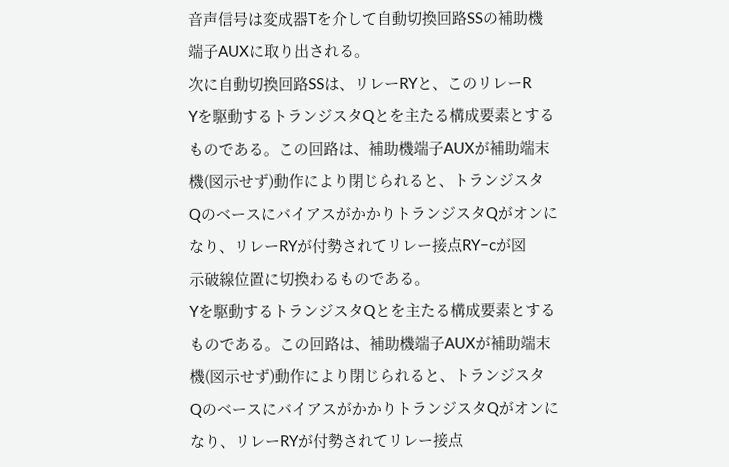音声信号は変成器Tを介して自動切換回路SSの補助機
端子AUXに取り出される。
次に自動切換回路SSは、リレーRYと、このリレーR
Yを駆動するトランジスタQとを主たる構成要素とする
ものである。この回路は、補助機端子AUXが補助端末
機(図示せず)動作により閉じられると、トランジスタ
QのベースにバイアスがかかりトランジスタQがオンに
なり、リレーRYが付勢されてリレー接点RY−cが図
示破線位置に切換わるものである。
Yを駆動するトランジスタQとを主たる構成要素とする
ものである。この回路は、補助機端子AUXが補助端末
機(図示せず)動作により閉じられると、トランジスタ
QのベースにバイアスがかかりトランジスタQがオンに
なり、リレーRYが付勢されてリレー接点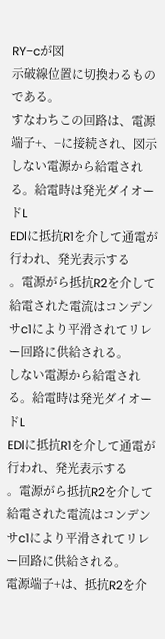RY−cが図
示破線位置に切換わるものである。
すなわちこの回路は、電源端子+、−に接続され、図示
しない電源から給電される。給電時は発光ダイオードL
EDlに抵抗R1を介して通電が行われ、発光表示する
。電源がら抵抗R2を介して給電された電流はコンデン
サc1により平滑されてリレー回路に供給される。
しない電源から給電される。給電時は発光ダイオードL
EDlに抵抗R1を介して通電が行われ、発光表示する
。電源がら抵抗R2を介して給電された電流はコンデン
サc1により平滑されてリレー回路に供給される。
電源端子+は、抵抗R2を介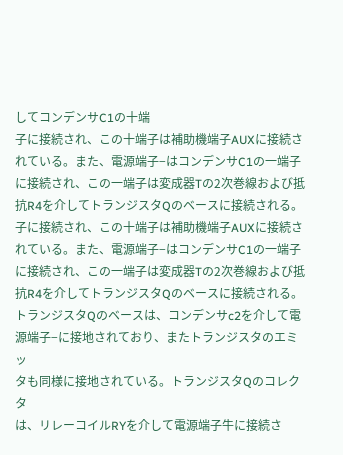してコンデンサC1の十端
子に接続され、この十端子は補助機端子AUXに接続さ
れている。また、電源端子−はコンデンサC1の一端子
に接続され、この一端子は変成器Tの2次巻線および抵
抗R4を介してトランジスタQのベースに接続される。
子に接続され、この十端子は補助機端子AUXに接続さ
れている。また、電源端子−はコンデンサC1の一端子
に接続され、この一端子は変成器Tの2次巻線および抵
抗R4を介してトランジスタQのベースに接続される。
トランジスタQのベースは、コンデンサc2を介して電
源端子−に接地されており、またトランジスタのエミッ
タも同様に接地されている。トランジスタQのコレクタ
は、リレーコイルRYを介して電源端子牛に接続さ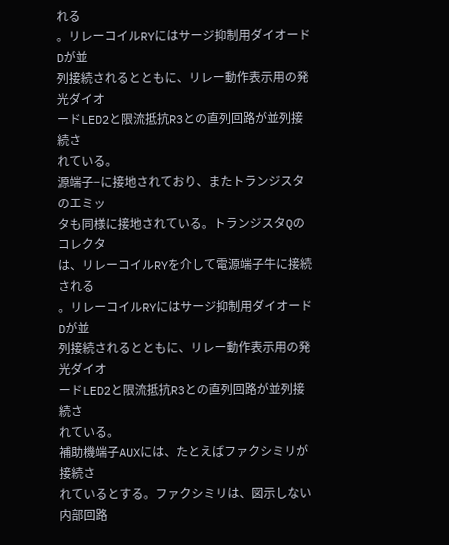れる
。リレーコイルRYにはサージ抑制用ダイオードDが並
列接続されるとともに、リレー動作表示用の発光ダイオ
ードLED2と限流抵抗R3との直列回路が並列接続さ
れている。
源端子−に接地されており、またトランジスタのエミッ
タも同様に接地されている。トランジスタQのコレクタ
は、リレーコイルRYを介して電源端子牛に接続される
。リレーコイルRYにはサージ抑制用ダイオードDが並
列接続されるとともに、リレー動作表示用の発光ダイオ
ードLED2と限流抵抗R3との直列回路が並列接続さ
れている。
補助機端子AUXには、たとえばファクシミリが接続さ
れているとする。ファクシミリは、図示しない内部回路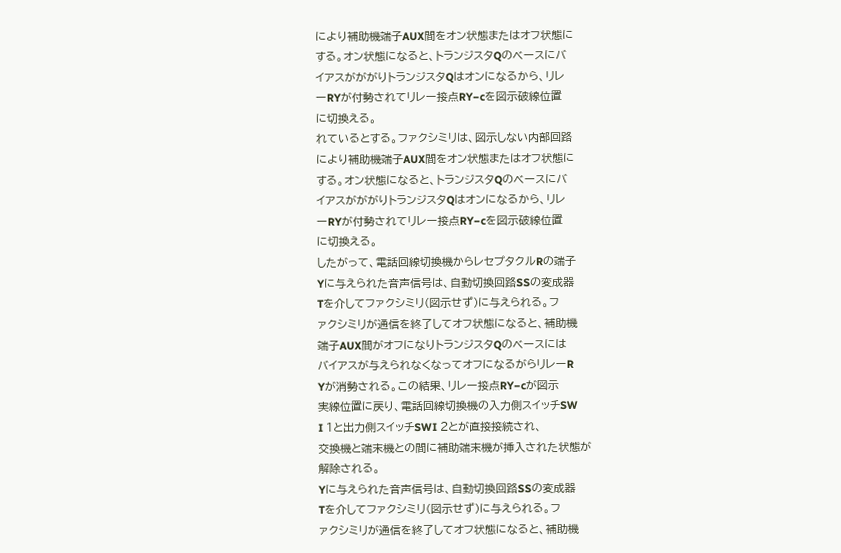により補助機端子AUX間をオン状態またはオフ状態に
する。オン状態になると、トランジスタQのベースにバ
イアスがががりトランジスタQはオンになるから、リレ
ーRYが付勢されてリレー接点RY−cを図示破線位置
に切換える。
れているとする。ファクシミリは、図示しない内部回路
により補助機端子AUX間をオン状態またはオフ状態に
する。オン状態になると、トランジスタQのベースにバ
イアスがががりトランジスタQはオンになるから、リレ
ーRYが付勢されてリレー接点RY−cを図示破線位置
に切換える。
したがって、電話回線切換機からレセプタクルRの端子
Yに与えられた音声信号は、自動切換回路SSの変成器
Tを介してファクシミリ(図示せず)に与えられる。フ
ァクシミリが通信を終了してオフ状態になると、補助機
端子AUX間がオフになりトランジスタQのベースには
バイアスが与えられなくなってオフになるがらリレーR
Yが消勢される。この結果、リレー接点RY−cが図示
実線位置に戻り、電話回線切換機の入力側スイッチSW
I 1と出力側スイッチSWI 2とが直接接続され、
交換機と端末機との間に補助端末機が挿入された状態が
解除される。
Yに与えられた音声信号は、自動切換回路SSの変成器
Tを介してファクシミリ(図示せず)に与えられる。フ
ァクシミリが通信を終了してオフ状態になると、補助機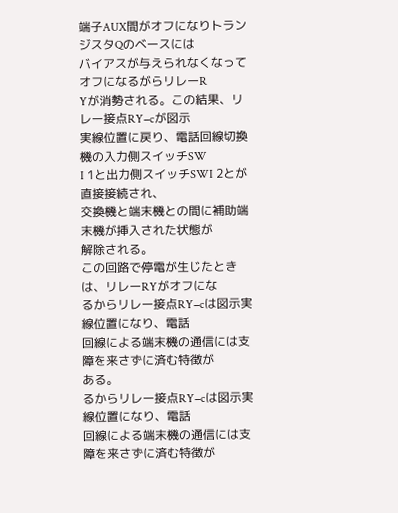端子AUX間がオフになりトランジスタQのベースには
バイアスが与えられなくなってオフになるがらリレーR
Yが消勢される。この結果、リレー接点RY−cが図示
実線位置に戻り、電話回線切換機の入力側スイッチSW
I 1と出力側スイッチSWI 2とが直接接続され、
交換機と端末機との間に補助端末機が挿入された状態が
解除される。
この回路で停電が生じたときは、リレーRYがオフにな
るからリレー接点RY−cは図示実線位置になり、電話
回線による端末機の通信には支障を来さずに済む特徴が
ある。
るからリレー接点RY−cは図示実線位置になり、電話
回線による端末機の通信には支障を来さずに済む特徴が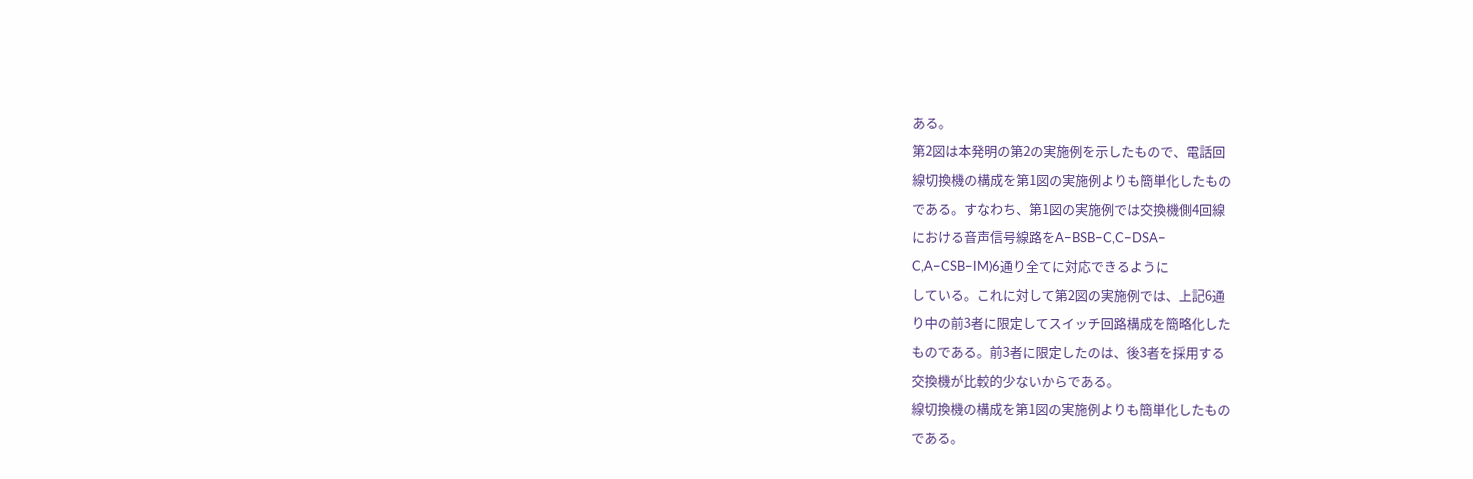ある。
第2図は本発明の第2の実施例を示したもので、電話回
線切換機の構成を第1図の実施例よりも簡単化したもの
である。すなわち、第1図の実施例では交換機側4回線
における音声信号線路をA−BSB−C,C−DSA−
C,A−CSB−IM)6通り全てに対応できるように
している。これに対して第2図の実施例では、上記6通
り中の前3者に限定してスイッチ回路構成を簡略化した
ものである。前3者に限定したのは、後3者を採用する
交換機が比較的少ないからである。
線切換機の構成を第1図の実施例よりも簡単化したもの
である。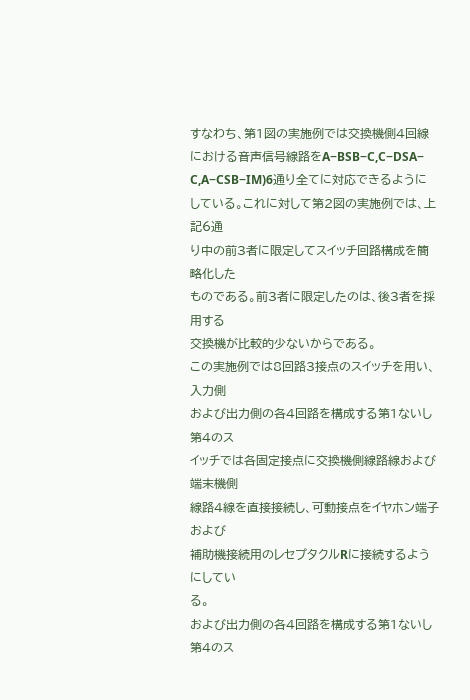すなわち、第1図の実施例では交換機側4回線
における音声信号線路をA−BSB−C,C−DSA−
C,A−CSB−IM)6通り全てに対応できるように
している。これに対して第2図の実施例では、上記6通
り中の前3者に限定してスイッチ回路構成を簡略化した
ものである。前3者に限定したのは、後3者を採用する
交換機が比較的少ないからである。
この実施例では8回路3接点のスイッチを用い、入力側
および出力側の各4回路を構成する第1ないし第4のス
イッチでは各固定接点に交換機側線路線および端末機側
線路4線を直接接続し、可動接点をイヤホン端子および
補助機接続用のレセプタクルRに接続するようにしてい
る。
および出力側の各4回路を構成する第1ないし第4のス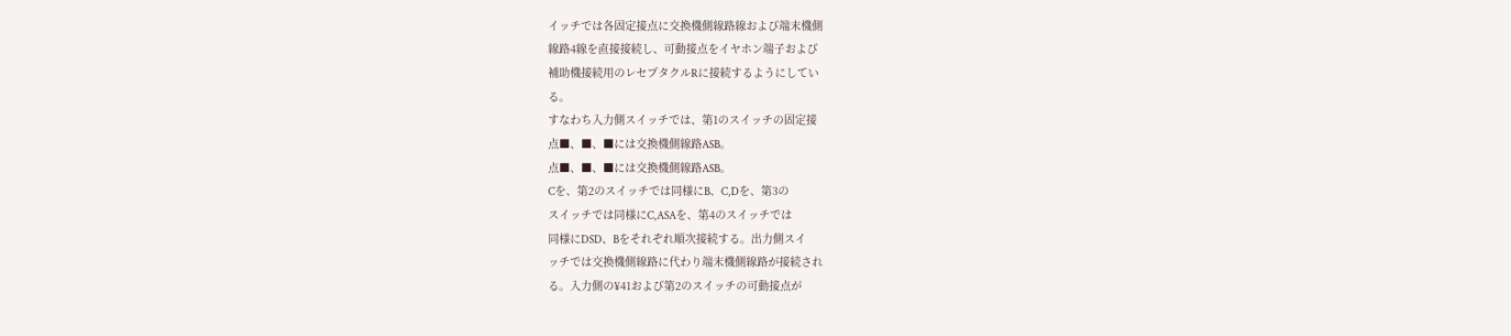イッチでは各固定接点に交換機側線路線および端末機側
線路4線を直接接続し、可動接点をイヤホン端子および
補助機接続用のレセプタクルRに接続するようにしてい
る。
すなわち入力側スイッチでは、第1のスイッチの固定接
点■、■、■には交換機側線路ASB。
点■、■、■には交換機側線路ASB。
Cを、第2のスイッチでは同様にB、C,Dを、第3の
スイッチでは同様にC,ASAを、第4のスイッチでは
同様にDSD、Bをそれぞれ順次接続する。出力側スイ
ッチでは交換機側線路に代わり端末機側線路が接続され
る。入力側の¥41および第2のスイッチの可動接点が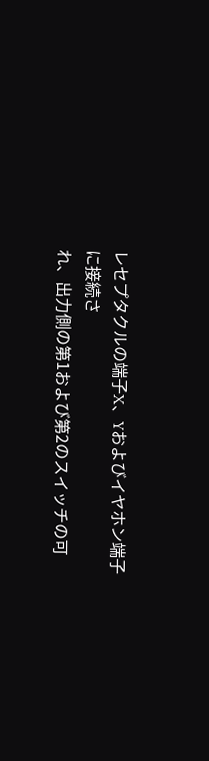レセプタクルの端子X、Yおよびイヤホン端子に接続さ
れ、出力側の第1および第2のスイッチの可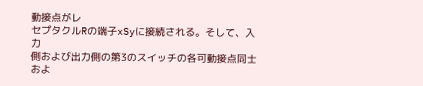動接点がレ
セプタクルRの端子xSyに接続される。そして、入力
側および出力側の第3のスイッチの各可動接点同士およ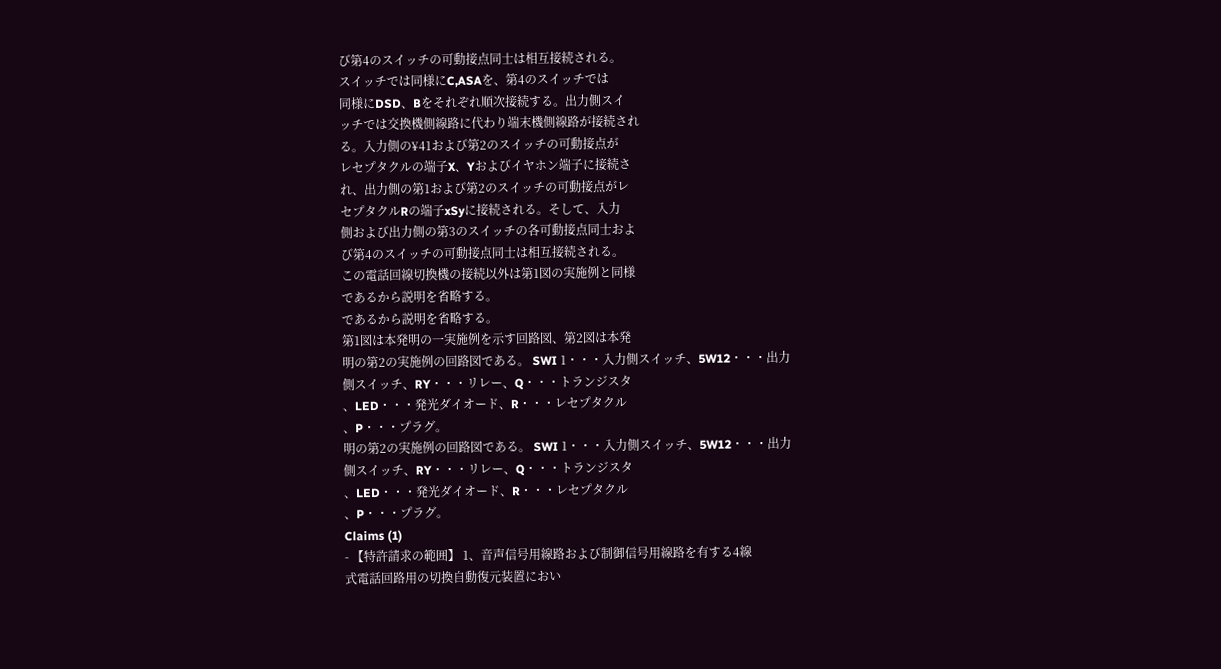び第4のスイッチの可動接点同士は相互接続される。
スイッチでは同様にC,ASAを、第4のスイッチでは
同様にDSD、Bをそれぞれ順次接続する。出力側スイ
ッチでは交換機側線路に代わり端末機側線路が接続され
る。入力側の¥41および第2のスイッチの可動接点が
レセプタクルの端子X、Yおよびイヤホン端子に接続さ
れ、出力側の第1および第2のスイッチの可動接点がレ
セプタクルRの端子xSyに接続される。そして、入力
側および出力側の第3のスイッチの各可動接点同士およ
び第4のスイッチの可動接点同士は相互接続される。
この電話回線切換機の接続以外は第1図の実施例と同様
であるから説明を省略する。
であるから説明を省略する。
第1図は本発明の一実施例を示す回路図、第2図は本発
明の第2の実施例の回路図である。 SWI 1・・・入力側スイッチ、5W12・・・出力
側スイッチ、RY・・・リレー、Q・・・トランジスタ
、LED・・・発光ダイオード、R・・・レセプタクル
、P・・・プラグ。
明の第2の実施例の回路図である。 SWI 1・・・入力側スイッチ、5W12・・・出力
側スイッチ、RY・・・リレー、Q・・・トランジスタ
、LED・・・発光ダイオード、R・・・レセプタクル
、P・・・プラグ。
Claims (1)
- 【特許請求の範囲】 1、音声信号用線路および制御信号用線路を有する4線
式電話回路用の切換自動復元装置におい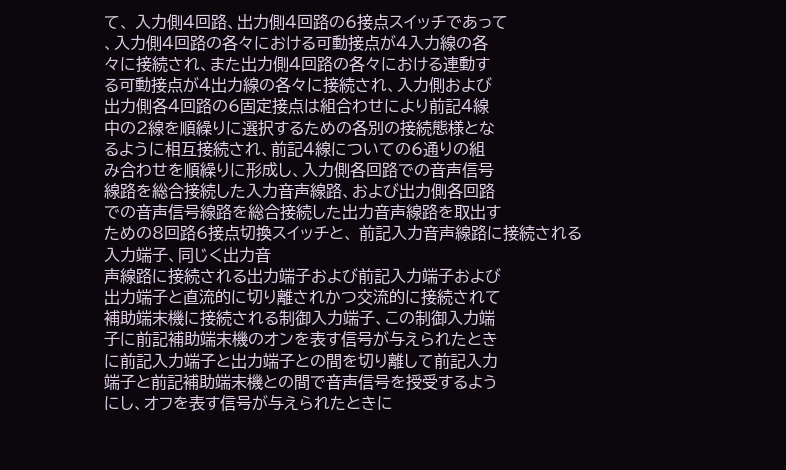て、 入力側4回路、出力側4回路の6接点スイッチであって
、入力側4回路の各々における可動接点が4入力線の各
々に接続され、また出力側4回路の各々における連動す
る可動接点が4出力線の各々に接続され、入力側および
出力側各4回路の6固定接点は組合わせにより前記4線
中の2線を順繰りに選択するための各別の接続態様とな
るように相互接続され、前記4線についての6通りの組
み合わせを順繰りに形成し、入力側各回路での音声信号
線路を総合接続した入力音声線路、および出力側各回路
での音声信号線路を総合接続した出力音声線路を取出す
ための8回路6接点切換スイッチと、 前記入力音声線路に接続される入力端子、同じく出力音
声線路に接続される出力端子および前記入力端子および
出力端子と直流的に切り離されかつ交流的に接続されて
補助端末機に接続される制御入力端子、この制御入力端
子に前記補助端末機のオンを表す信号が与えられたとき
に前記入力端子と出力端子との間を切り離して前記入力
端子と前記補助端末機との間で音声信号を授受するよう
にし、オフを表す信号が与えられたときに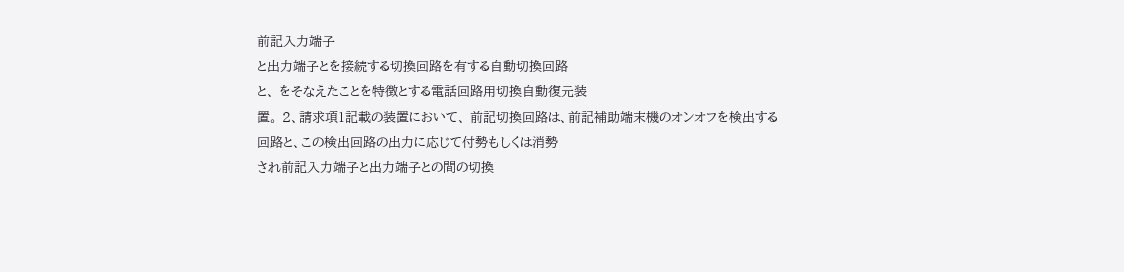前記入力端子
と出力端子とを接続する切換回路を有する自動切換回路
と、 をそなえたことを特徴とする電話回路用切換自動復元装
置。 2、請求項1記載の装置において、 前記切換回路は、前記補助端末機のオンオフを検出する
回路と、この検出回路の出力に応じて付勢もしくは消勢
され前記入力端子と出力端子との間の切換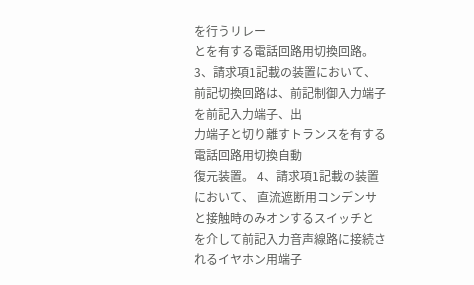を行うリレー
とを有する電話回路用切換回路。 3、請求項1記載の装置において、 前記切換回路は、前記制御入力端子を前記入力端子、出
力端子と切り離すトランスを有する電話回路用切換自動
復元装置。 4、請求項1記載の装置において、 直流遮断用コンデンサと接触時のみオンするスイッチと
を介して前記入力音声線路に接続されるイヤホン用端子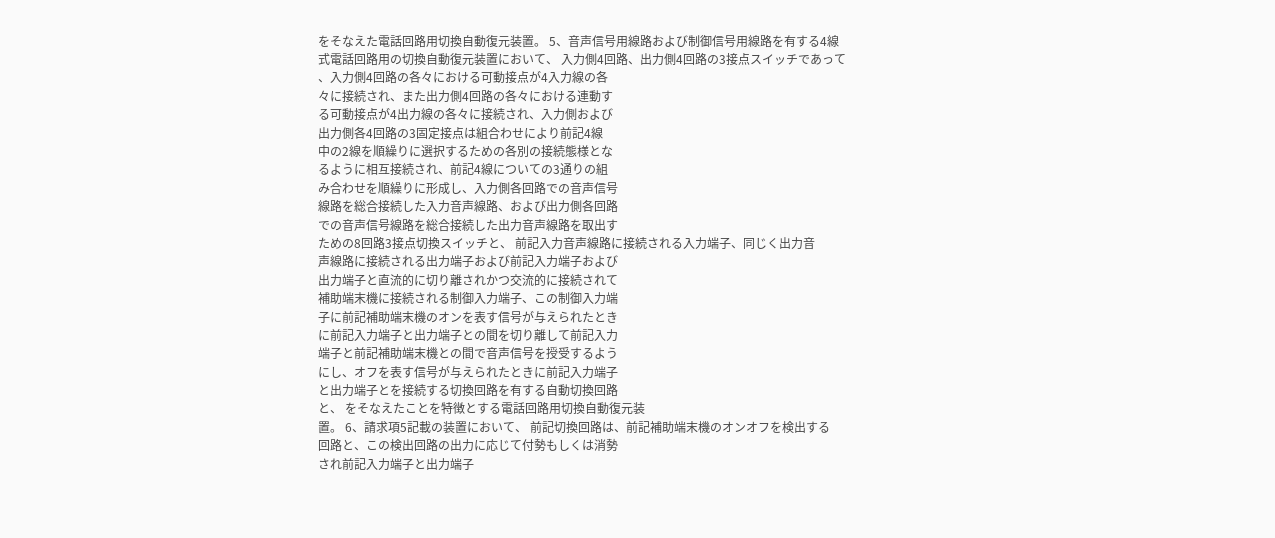をそなえた電話回路用切換自動復元装置。 5、音声信号用線路および制御信号用線路を有する4線
式電話回路用の切換自動復元装置において、 入力側4回路、出力側4回路の3接点スイッチであって
、入力側4回路の各々における可動接点が4入力線の各
々に接続され、また出力側4回路の各々における連動す
る可動接点が4出力線の各々に接続され、入力側および
出力側各4回路の3固定接点は組合わせにより前記4線
中の2線を順繰りに選択するための各別の接続態様とな
るように相互接続され、前記4線についての3通りの組
み合わせを順繰りに形成し、入力側各回路での音声信号
線路を総合接続した入力音声線路、および出力側各回路
での音声信号線路を総合接続した出力音声線路を取出す
ための8回路3接点切換スイッチと、 前記入力音声線路に接続される入力端子、同じく出力音
声線路に接続される出力端子および前記入力端子および
出力端子と直流的に切り離されかつ交流的に接続されて
補助端末機に接続される制御入力端子、この制御入力端
子に前記補助端末機のオンを表す信号が与えられたとき
に前記入力端子と出力端子との間を切り離して前記入力
端子と前記補助端末機との間で音声信号を授受するよう
にし、オフを表す信号が与えられたときに前記入力端子
と出力端子とを接続する切換回路を有する自動切換回路
と、 をそなえたことを特徴とする電話回路用切換自動復元装
置。 6、請求項5記載の装置において、 前記切換回路は、前記補助端末機のオンオフを検出する
回路と、この検出回路の出力に応じて付勢もしくは消勢
され前記入力端子と出力端子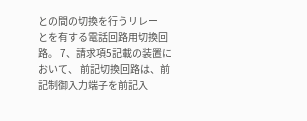との間の切換を行うリレー
とを有する電話回路用切換回路。 7、請求項5記載の装置において、 前記切換回路は、前記制御入力端子を前記入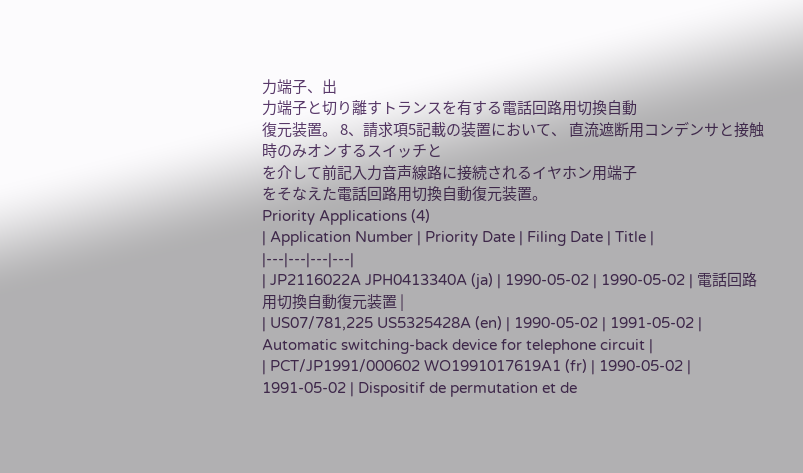力端子、出
力端子と切り離すトランスを有する電話回路用切換自動
復元装置。 8、請求項5記載の装置において、 直流遮断用コンデンサと接触時のみオンするスイッチと
を介して前記入力音声線路に接続されるイヤホン用端子
をそなえた電話回路用切換自動復元装置。
Priority Applications (4)
| Application Number | Priority Date | Filing Date | Title |
|---|---|---|---|
| JP2116022A JPH0413340A (ja) | 1990-05-02 | 1990-05-02 | 電話回路用切換自動復元装置 |
| US07/781,225 US5325428A (en) | 1990-05-02 | 1991-05-02 | Automatic switching-back device for telephone circuit |
| PCT/JP1991/000602 WO1991017619A1 (fr) | 1990-05-02 | 1991-05-02 | Dispositif de permutation et de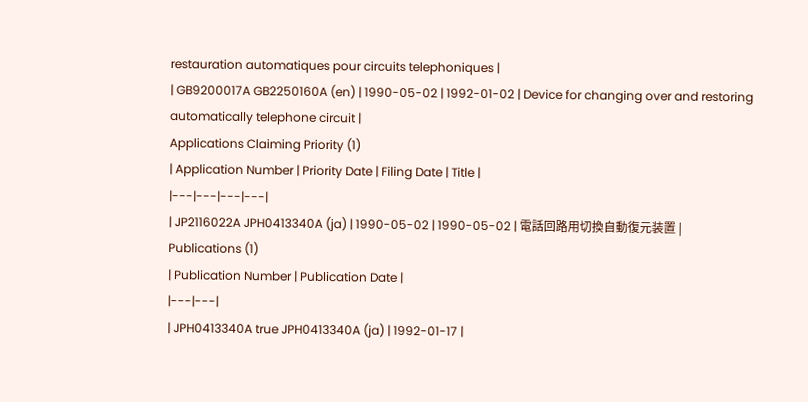restauration automatiques pour circuits telephoniques |
| GB9200017A GB2250160A (en) | 1990-05-02 | 1992-01-02 | Device for changing over and restoring automatically telephone circuit |
Applications Claiming Priority (1)
| Application Number | Priority Date | Filing Date | Title |
|---|---|---|---|
| JP2116022A JPH0413340A (ja) | 1990-05-02 | 1990-05-02 | 電話回路用切換自動復元装置 |
Publications (1)
| Publication Number | Publication Date |
|---|---|
| JPH0413340A true JPH0413340A (ja) | 1992-01-17 |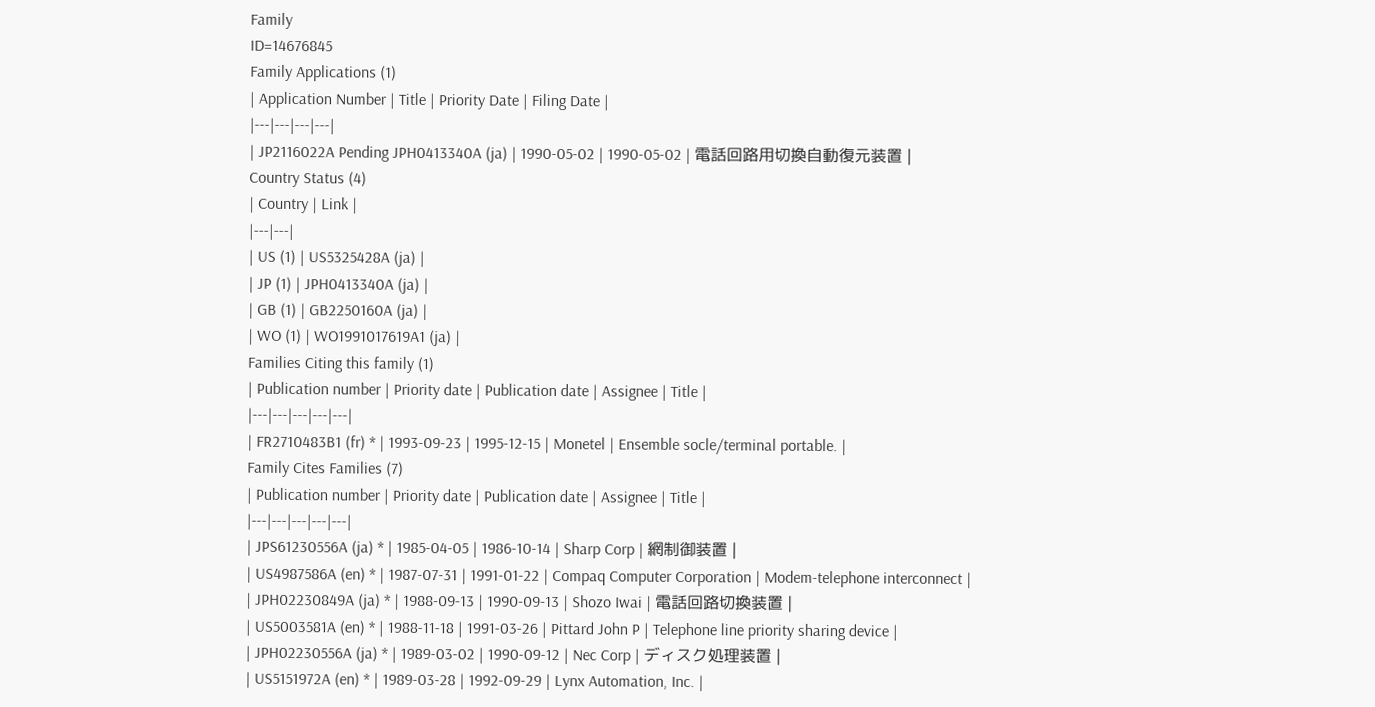Family
ID=14676845
Family Applications (1)
| Application Number | Title | Priority Date | Filing Date |
|---|---|---|---|
| JP2116022A Pending JPH0413340A (ja) | 1990-05-02 | 1990-05-02 | 電話回路用切換自動復元装置 |
Country Status (4)
| Country | Link |
|---|---|
| US (1) | US5325428A (ja) |
| JP (1) | JPH0413340A (ja) |
| GB (1) | GB2250160A (ja) |
| WO (1) | WO1991017619A1 (ja) |
Families Citing this family (1)
| Publication number | Priority date | Publication date | Assignee | Title |
|---|---|---|---|---|
| FR2710483B1 (fr) * | 1993-09-23 | 1995-12-15 | Monetel | Ensemble socle/terminal portable. |
Family Cites Families (7)
| Publication number | Priority date | Publication date | Assignee | Title |
|---|---|---|---|---|
| JPS61230556A (ja) * | 1985-04-05 | 1986-10-14 | Sharp Corp | 網制御装置 |
| US4987586A (en) * | 1987-07-31 | 1991-01-22 | Compaq Computer Corporation | Modem-telephone interconnect |
| JPH02230849A (ja) * | 1988-09-13 | 1990-09-13 | Shozo Iwai | 電話回路切換装置 |
| US5003581A (en) * | 1988-11-18 | 1991-03-26 | Pittard John P | Telephone line priority sharing device |
| JPH02230556A (ja) * | 1989-03-02 | 1990-09-12 | Nec Corp | ディスク処理装置 |
| US5151972A (en) * | 1989-03-28 | 1992-09-29 | Lynx Automation, Inc. |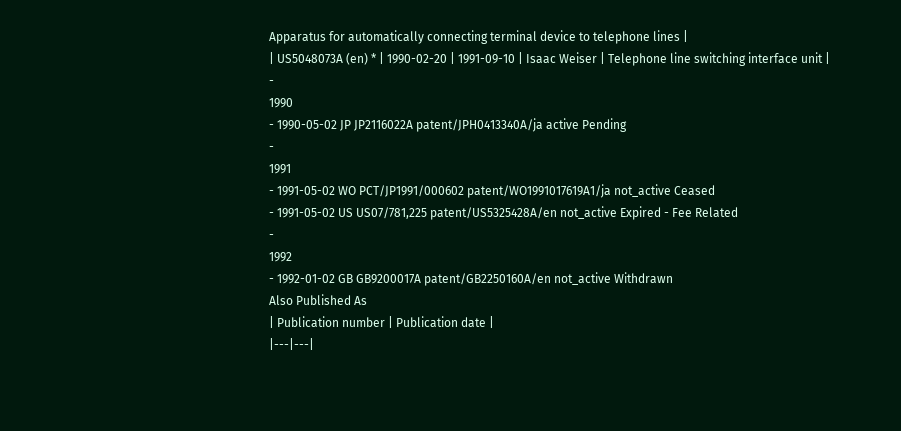Apparatus for automatically connecting terminal device to telephone lines |
| US5048073A (en) * | 1990-02-20 | 1991-09-10 | Isaac Weiser | Telephone line switching interface unit |
-
1990
- 1990-05-02 JP JP2116022A patent/JPH0413340A/ja active Pending
-
1991
- 1991-05-02 WO PCT/JP1991/000602 patent/WO1991017619A1/ja not_active Ceased
- 1991-05-02 US US07/781,225 patent/US5325428A/en not_active Expired - Fee Related
-
1992
- 1992-01-02 GB GB9200017A patent/GB2250160A/en not_active Withdrawn
Also Published As
| Publication number | Publication date |
|---|---|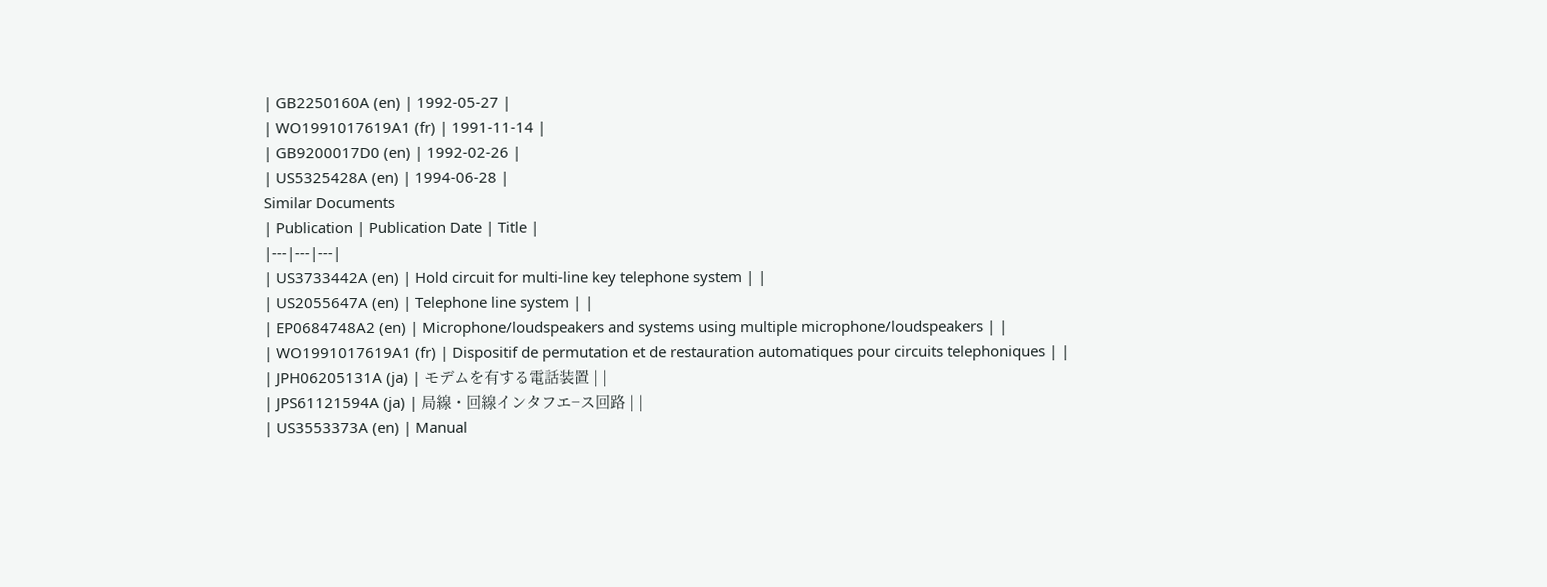| GB2250160A (en) | 1992-05-27 |
| WO1991017619A1 (fr) | 1991-11-14 |
| GB9200017D0 (en) | 1992-02-26 |
| US5325428A (en) | 1994-06-28 |
Similar Documents
| Publication | Publication Date | Title |
|---|---|---|
| US3733442A (en) | Hold circuit for multi-line key telephone system | |
| US2055647A (en) | Telephone line system | |
| EP0684748A2 (en) | Microphone/loudspeakers and systems using multiple microphone/loudspeakers | |
| WO1991017619A1 (fr) | Dispositif de permutation et de restauration automatiques pour circuits telephoniques | |
| JPH06205131A (ja) | モデムを有する電話装置 | |
| JPS61121594A (ja) | 局線・回線インタフエ−ス回路 | |
| US3553373A (en) | Manual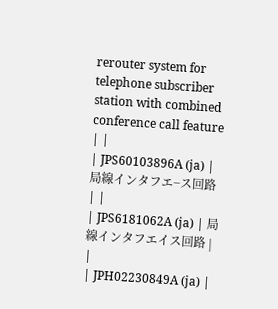rerouter system for telephone subscriber station with combined conference call feature | |
| JPS60103896A (ja) | 局線インタフエ−ス回路 | |
| JPS6181062A (ja) | 局線インタフエイス回路 | |
| JPH02230849A (ja) |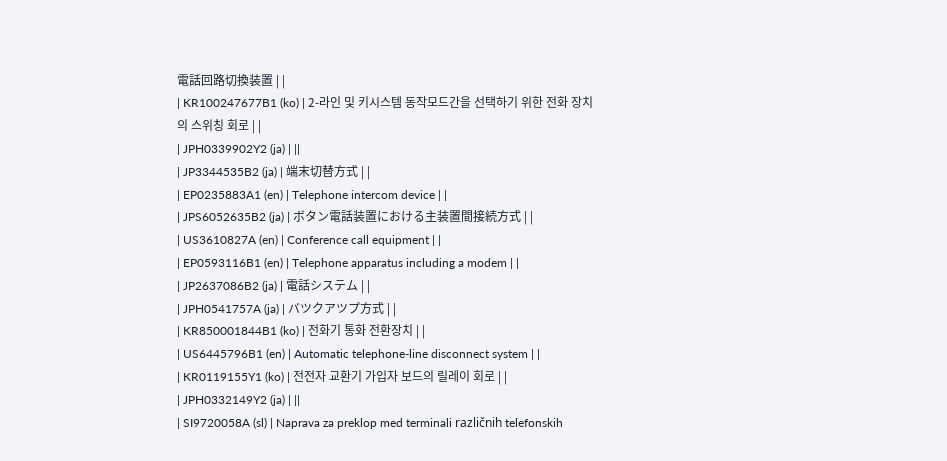電話回路切換装置 | |
| KR100247677B1 (ko) | 2-라인 및 키시스템 동작모드간을 선택하기 위한 전화 장치의 스위칭 회로 | |
| JPH0339902Y2 (ja) | ||
| JP3344535B2 (ja) | 端末切替方式 | |
| EP0235883A1 (en) | Telephone intercom device | |
| JPS6052635B2 (ja) | ボタン電話装置における主装置間接続方式 | |
| US3610827A (en) | Conference call equipment | |
| EP0593116B1 (en) | Telephone apparatus including a modem | |
| JP2637086B2 (ja) | 電話システム | |
| JPH0541757A (ja) | バツクアツプ方式 | |
| KR850001844B1 (ko) | 전화기 통화 전환장치 | |
| US6445796B1 (en) | Automatic telephone-line disconnect system | |
| KR0119155Y1 (ko) | 전전자 교환기 가입자 보드의 릴레이 회로 | |
| JPH0332149Y2 (ja) | ||
| SI9720058A (sl) | Naprava za preklop med terminali različnih telefonskih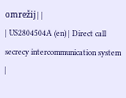omrežij | |
| US2804504A (en) | Direct call secrecy intercommunication system |